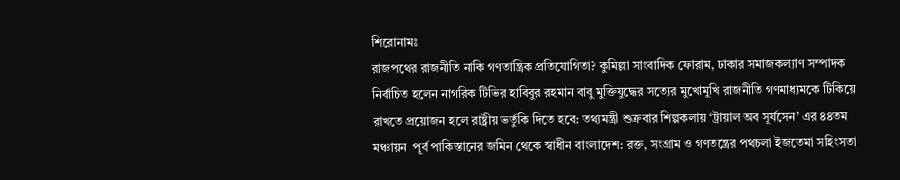শিরোনামঃ
রাজপথের রাজনীতি নাকি গণতান্ত্রিক প্রতিযোগিতা? কুমিল্লা সাংবাদিক ফোরাম, ঢাকার সমাজকল্যাণ সম্পাদক নির্বাচিত হলেন নাগরিক টিভির হাবিবুর রহমান বাবু মুক্তিযুদ্ধের সত্যের মুখোমুখি রাজনীতি গণমাধ্যমকে টিকিয়ে রাখতে প্রয়োজন হলে রাষ্ট্রীয় ভর্তুকি দিতে হবে: তথ্যমন্ত্রী শুক্রবার শিল্পকলায় ‘ট্রায়াল অব সূর্যসেন’ এর ৪৪তম মঞ্চায়ন  পূর্ব পাকিস্তানের জমিন থেকে স্বাধীন বাংলাদেশ: রক্ত, সংগ্রাম ও গণতন্ত্রের পথচলা ইজতেমা সহিংসতা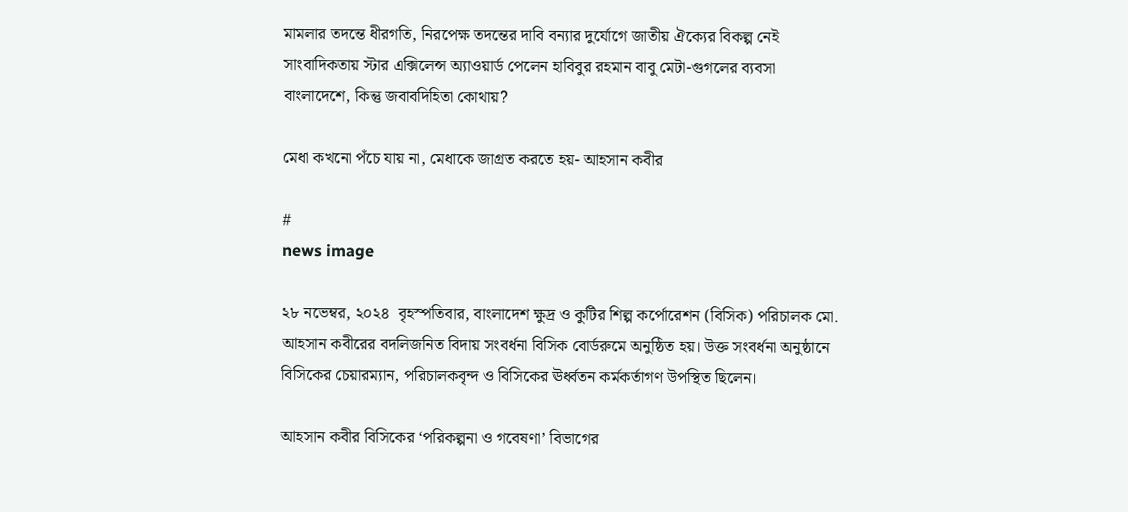মামলার তদন্তে ধীরগতি, নিরপেক্ষ তদন্তের দাবি বন্যার দুর্যোগে জাতীয় ঐক্যের বিকল্প নেই সাংবাদিকতায় স্টার এক্সিলেন্স অ্যাওয়ার্ড পেলেন হাবিবুর রহমান বাবু মেটা-গুগলের ব্যবসা বাংলাদেশে, কিন্তু জবাবদিহিতা কোথায়?

মেধা কখনো পঁচে যায় না, মেধাকে জাগ্রত করতে হয়- আহসান কবীর

#
news image

২৮ নভেম্বর, ২০২৪  বৃহস্পতিবার, বাংলাদেশ ক্ষুদ্র ও কুটির শিল্প কর্পোরেশন (বিসিক) পরিচালক মো. আহসান কবীরের বদলিজনিত বিদায় সংবর্ধনা বিসিক বোর্ডরুমে অনুষ্ঠিত হয়। উক্ত সংবর্ধনা অনুষ্ঠানে বিসিকের চেয়ারম্যান, পরিচালকবৃন্দ ও বিসিকের ঊর্ধ্বতন কর্মকর্তাগণ উপস্থিত ছিলেন।

আহসান কবীর বিসিকের ‘পরিকল্পনা ও গবেষণা’ বিভাগের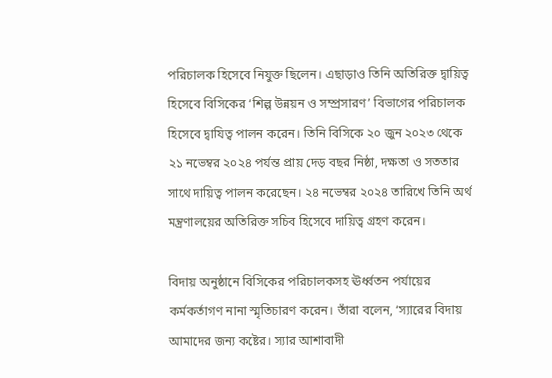পরিচালক হিসেবে নিযুক্ত ছিলেন। এছাড়াও তিনি অতিরিক্ত দ্বায়িত্ব হিসেবে বিসিকের ‘শিল্প উন্নয়ন ও সম্প্রসারণ’ বিভাগের পরিচালক হিসেবে দ্বাযিত্ব পালন করেন। তিনি বিসিকে ২০ জুন ২০২৩ থেকে ২১ নভেম্বর ২০২৪ পর্যন্ত প্রায় দেড় বছর নিষ্ঠা, দক্ষতা ও সততার সাথে দায়িত্ব পালন করেছেন। ২৪ নভেম্বর ২০২৪ তারিখে তিনি অর্থ মন্ত্রণালয়ের অতিরিক্ত সচিব হিসেবে দায়িত্ব গ্রহণ করেন।

বিদায় অনুষ্ঠানে বিসিকের পরিচালকসহ ঊর্ধ্বতন পর্যায়ের কর্মকর্তাগণ নানা স্মৃতিচারণ করেন। তাঁরা বলেন, ‘স্যারের বিদায় আমাদের জন্য কষ্টের। স্যার আশাবাদী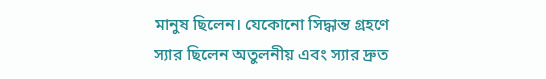মানুষ ছিলেন। যেকোনো সিদ্ধান্ত গ্রহণে স্যার ছিলেন অতুলনীয় এবং স্যার দ্রুত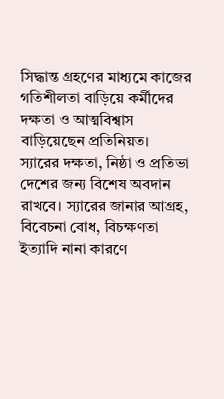সিদ্ধান্ত গ্রহণের মাধ্যমে কাজের গতিশীলতা বাড়িয়ে কর্মীদের দক্ষতা ও আত্মবিশ্বাস বাড়িয়েছেন প্রতিনিয়ত। স্যারের দক্ষতা, নিষ্ঠা ও প্রতিভা দেশের জন্য বিশেষ অবদান রাখবে। স্যারের জানার আগ্রহ, বিবেচনা বোধ, বিচক্ষণতা ইত্যাদি নানা কারণে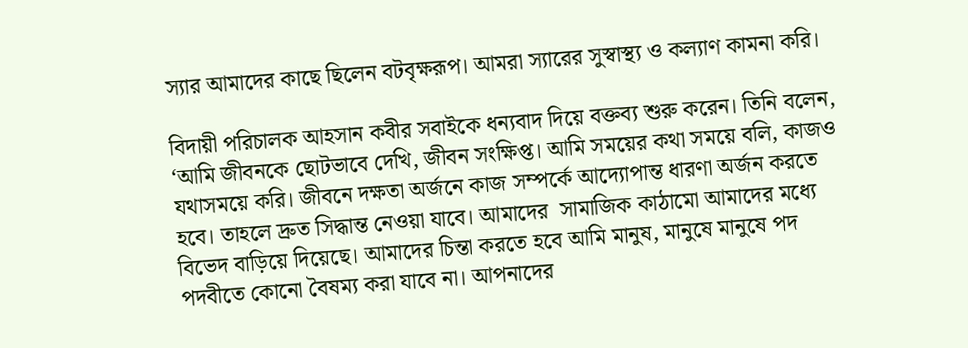স্যার আমাদের কাছে ছিলেন বটবৃক্ষরূপ। আমরা স্যারের সুস্বাস্থ্য ও কল্যাণ কামনা করি।

বিদায়ী পরিচালক আহসান কবীর সবাইকে ধন্যবাদ দিয়ে বক্তব্য শুরু করেন। তিনি বলেন, ‘আমি জীবনকে ছোটভাবে দেখি, জীবন সংক্ষিপ্ত। আমি সময়ের কথা সময়ে বলি, কাজও যথাসময়ে করি। জীবনে দক্ষতা অর্জনে কাজ সম্পর্কে আদ্যোপান্ত ধারণা অর্জন করতে হবে। তাহলে দ্রুত সিদ্ধান্ত নেওয়া যাবে। আমাদের  সামাজিক কাঠামো আমাদের মধ্যে বিভেদ বাড়িয়ে দিয়েছে। আমাদের চিন্তা করতে হবে আমি মানুষ, মানুষে মানুষে পদ পদবীতে কোনো বৈষম্য করা যাবে না। আপনাদের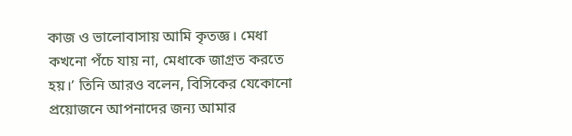কাজ ও ভালোবাসায় আমি কৃতজ্ঞ। মেধা কখনো পঁচে যায় না, মেধাকে জাগ্রত করতে হয়।’ তিনি আরও বলেন, বিসিকের যেকোনো প্রয়োজনে আপনাদের জন্য আমার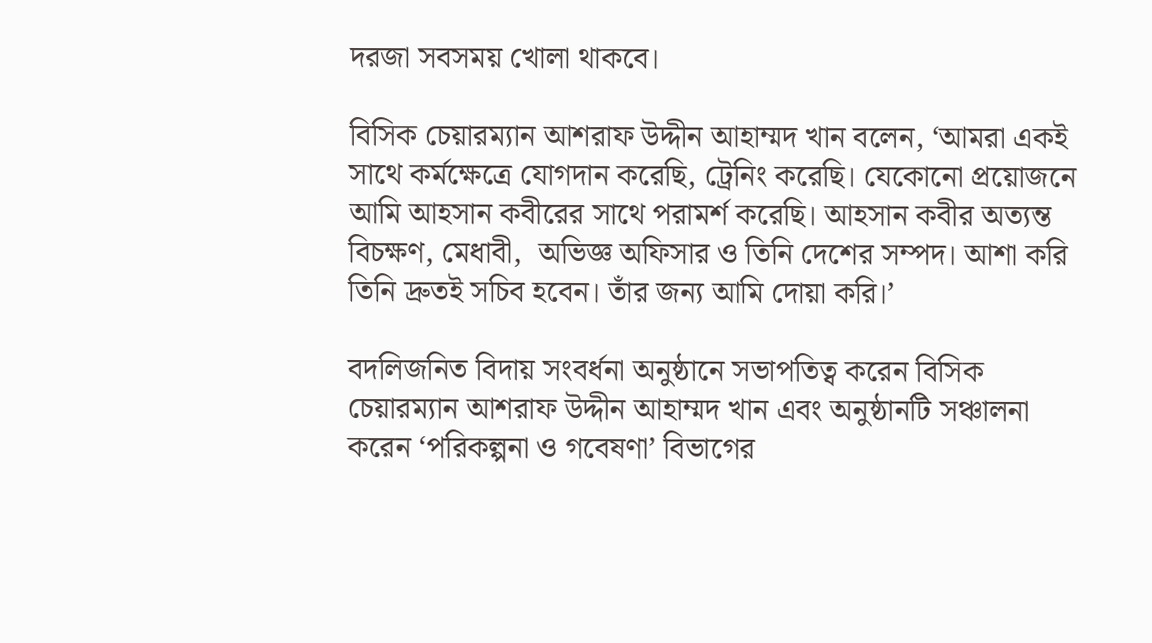দরজা সবসময় খোলা থাকবে।

বিসিক চেয়ারম্যান আশরাফ উদ্দীন আহাম্মদ খান বলেন, ‘আমরা একই সাথে কর্মক্ষেত্রে যোগদান করেছি, ট্রেনিং করেছি। যেকোনো প্রয়োজনে আমি আহসান কবীরের সাথে পরামর্শ করেছি। আহসান কবীর অত্যন্ত বিচক্ষণ, মেধাবী,  অভিজ্ঞ অফিসার ও তিনি দেশের সম্পদ। আশা করি তিনি দ্রুতই সচিব হবেন। তাঁর জন্য আমি দোয়া করি।’

বদলিজনিত বিদায় সংবর্ধনা অনুষ্ঠানে সভাপতিত্ব করেন বিসিক চেয়ারম্যান আশরাফ উদ্দীন আহাম্মদ খান এবং অনুষ্ঠানটি সঞ্চালনা করেন ‘পরিকল্পনা ও গবেষণা’ বিভাগের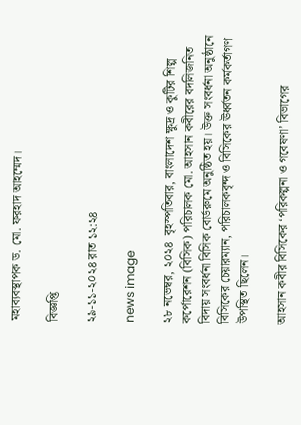মহাব্যবস্থাপক ড. মো. ফরহাদ আহম্মেদ।

বিজ্ঞপ্তি

২৯-১১-২০২৪ রাত ১২:২৪

news image

২৮ নভেম্বর, ২০২৪  বৃহস্পতিবার, বাংলাদেশ ক্ষুদ্র ও কুটির শিল্প কর্পোরেশন (বিসিক) পরিচালক মো. আহসান কবীরের বদলিজনিত বিদায় সংবর্ধনা বিসিক বোর্ডরুমে অনুষ্ঠিত হয়। উক্ত সংবর্ধনা অনুষ্ঠানে বিসিকের চেয়ারম্যান, পরিচালকবৃন্দ ও বিসিকের ঊর্ধ্বতন কর্মকর্তাগণ উপস্থিত ছিলেন।

আহসান কবীর বিসিকের ‘পরিকল্পনা ও গবেষণা’ বিভাগের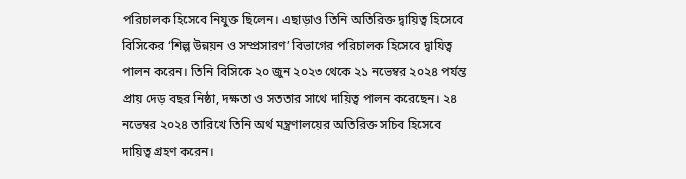পরিচালক হিসেবে নিযুক্ত ছিলেন। এছাড়াও তিনি অতিরিক্ত দ্বায়িত্ব হিসেবে বিসিকের ‘শিল্প উন্নয়ন ও সম্প্রসারণ’ বিভাগের পরিচালক হিসেবে দ্বাযিত্ব পালন করেন। তিনি বিসিকে ২০ জুন ২০২৩ থেকে ২১ নভেম্বর ২০২৪ পর্যন্ত প্রায় দেড় বছর নিষ্ঠা, দক্ষতা ও সততার সাথে দায়িত্ব পালন করেছেন। ২৪ নভেম্বর ২০২৪ তারিখে তিনি অর্থ মন্ত্রণালয়ের অতিরিক্ত সচিব হিসেবে দায়িত্ব গ্রহণ করেন।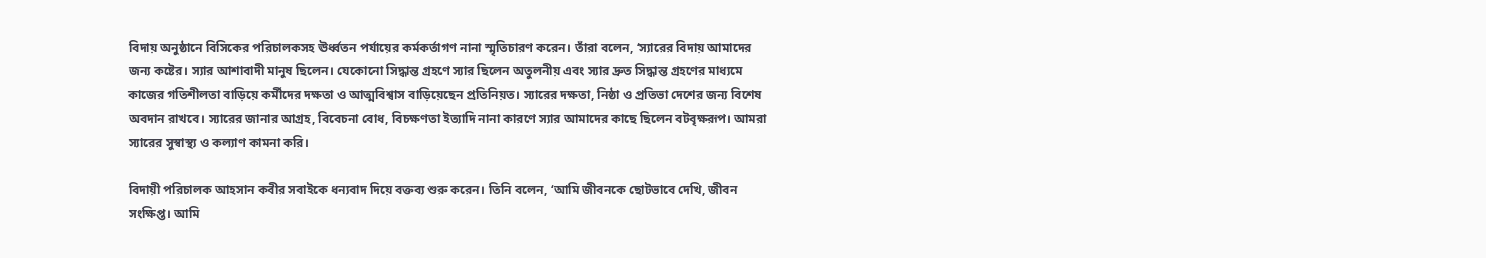বিদায় অনুষ্ঠানে বিসিকের পরিচালকসহ ঊর্ধ্বতন পর্যায়ের কর্মকর্তাগণ নানা স্মৃতিচারণ করেন। তাঁরা বলেন, ‘স্যারের বিদায় আমাদের জন্য কষ্টের। স্যার আশাবাদী মানুষ ছিলেন। যেকোনো সিদ্ধান্ত গ্রহণে স্যার ছিলেন অতুলনীয় এবং স্যার দ্রুত সিদ্ধান্ত গ্রহণের মাধ্যমে কাজের গতিশীলতা বাড়িয়ে কর্মীদের দক্ষতা ও আত্মবিশ্বাস বাড়িয়েছেন প্রতিনিয়ত। স্যারের দক্ষতা, নিষ্ঠা ও প্রতিভা দেশের জন্য বিশেষ অবদান রাখবে। স্যারের জানার আগ্রহ, বিবেচনা বোধ, বিচক্ষণতা ইত্যাদি নানা কারণে স্যার আমাদের কাছে ছিলেন বটবৃক্ষরূপ। আমরা স্যারের সুস্বাস্থ্য ও কল্যাণ কামনা করি।

বিদায়ী পরিচালক আহসান কবীর সবাইকে ধন্যবাদ দিয়ে বক্তব্য শুরু করেন। তিনি বলেন, ‘আমি জীবনকে ছোটভাবে দেখি, জীবন সংক্ষিপ্ত। আমি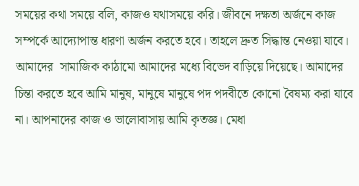সময়ের কথা সময়ে বলি, কাজও যথাসময়ে করি। জীবনে দক্ষতা অর্জনে কাজ সম্পর্কে আদ্যোপান্ত ধারণা অর্জন করতে হবে। তাহলে দ্রুত সিদ্ধান্ত নেওয়া যাবে। আমাদের  সামাজিক কাঠামো আমাদের মধ্যে বিভেদ বাড়িয়ে দিয়েছে। আমাদের চিন্তা করতে হবে আমি মানুষ, মানুষে মানুষে পদ পদবীতে কোনো বৈষম্য করা যাবে না। আপনাদের কাজ ও ভালোবাসায় আমি কৃতজ্ঞ। মেধা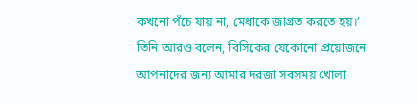কখনো পঁচে যায় না, মেধাকে জাগ্রত করতে হয়।’ তিনি আরও বলেন, বিসিকের যেকোনো প্রয়োজনে আপনাদের জন্য আমার দরজা সবসময় খোলা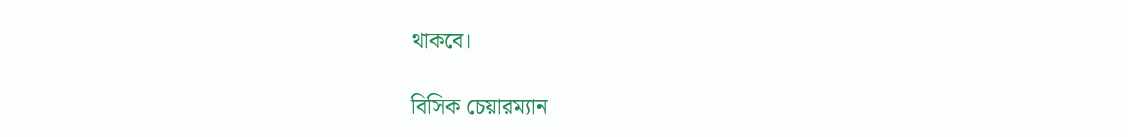থাকবে।

বিসিক চেয়ারম্যান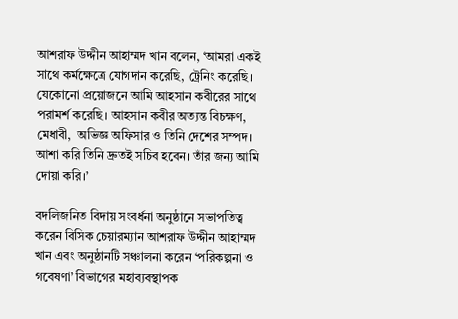আশরাফ উদ্দীন আহাম্মদ খান বলেন, ‘আমরা একই সাথে কর্মক্ষেত্রে যোগদান করেছি, ট্রেনিং করেছি। যেকোনো প্রয়োজনে আমি আহসান কবীরের সাথে পরামর্শ করেছি। আহসান কবীর অত্যন্ত বিচক্ষণ, মেধাবী,  অভিজ্ঞ অফিসার ও তিনি দেশের সম্পদ। আশা করি তিনি দ্রুতই সচিব হবেন। তাঁর জন্য আমি দোয়া করি।’

বদলিজনিত বিদায় সংবর্ধনা অনুষ্ঠানে সভাপতিত্ব করেন বিসিক চেয়ারম্যান আশরাফ উদ্দীন আহাম্মদ খান এবং অনুষ্ঠানটি সঞ্চালনা করেন ‘পরিকল্পনা ও গবেষণা’ বিভাগের মহাব্যবস্থাপক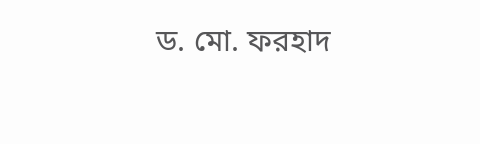ড. মো. ফরহাদ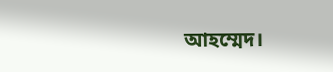আহম্মেদ।